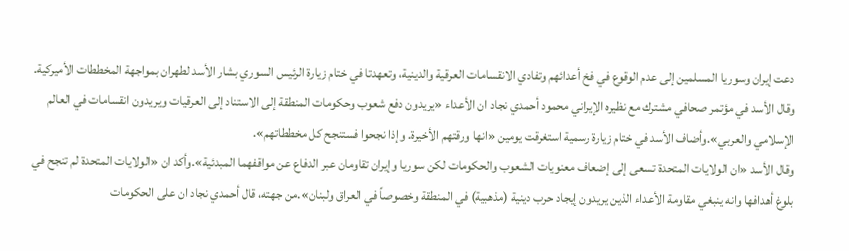دعت إيران وسوريا المسلمين إلى عدم الوقوع في فخ أعدائهم وتفادي الانقسامات العرقية والدينية، وتعهدتا في ختام زيارة الرئيس السوري بشار الأسد لطهران بمواجهة المخططات الأميركية.
وقال الأسد في مؤتمر صحافي مشترك مع نظيره الإيراني محمود أحمدي نجاد ان الأعداء «يريدون دفع شعوب وحكومات المنطقة إلى الاستناد إلى العرقيات ويريدون انقسامات في العالم الإسلامي والعربي».وأضاف الأسد في ختام زيارة رسمية استغرقت يومين «انها ورقتهم الأخيرة. وإذا نجحوا فستنجح كل مخططاتهم».
وقال الأسد «ان الولايات المتحدة تسعى إلى إضعاف معنويات الشعوب والحكومات لكن سوريا وإيران تقاومان عبر الدفاع عن مواقفهما المبدئية».وأكد ان «الولايات المتحدة لم تنجح في بلوغ أهدافها وانه ينبغي مقاومة الأعداء الذين يريدون إيجاد حرب دينية (مذهبية) في المنطقة وخصوصاً في العراق ولبنان».من جهته، قال أحمدي نجاد ان على الحكومات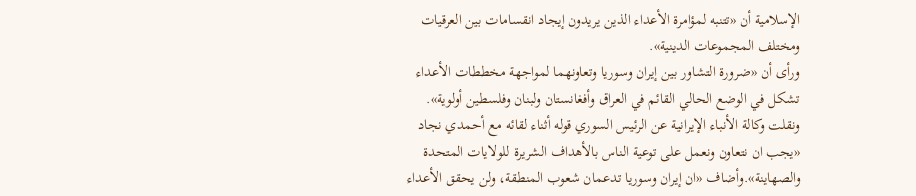الإسلامية أن «تتنبه لمؤامرة الأعداء الذين يريدون إيجاد انقسامات بين العرقيات ومختلف المجموعات الدينية».
ورأى أن «ضرورة التشاور بين إيران وسوريا وتعاونهما لمواجهة مخططات الأعداء تشكل في الوضع الحالي القائم في العراق وأفغانستان ولبنان وفلسطين أولوية».
ونقلت وكالة الأنباء الإيرانية عن الرئيس السوري قوله أثناء لقائه مع أحمدي نجاد «يجب ان نتعاون ونعمل على توعية الناس بالأهداف الشريرة للولايات المتحدة والصهاينة».وأضاف «ان إيران وسوريا تدعمان شعوب المنطقة، ولن يحقق الأعداء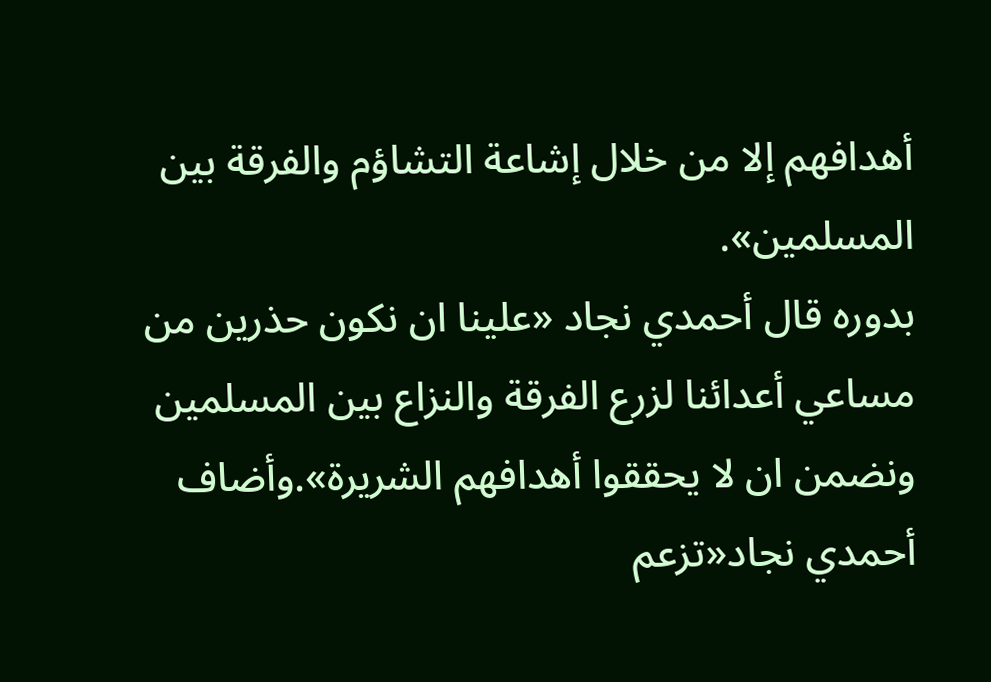أهدافهم إلا من خلال إشاعة التشاؤم والفرقة بين المسلمين».
بدوره قال أحمدي نجاد «علينا ان نكون حذرين من مساعي أعدائنا لزرع الفرقة والنزاع بين المسلمين ونضمن ان لا يحققوا أهدافهم الشريرة».وأضاف أحمدي نجاد«تزعم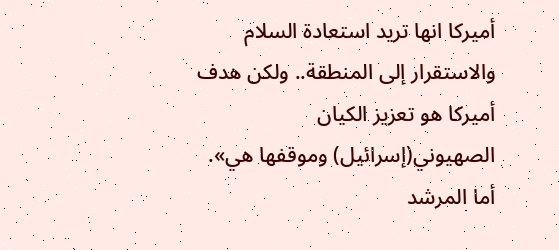أميركا انها تريد استعادة السلام والاستقرار إلى المنطقة.. ولكن هدف أميركا هو تعزيز الكيان الصهيوني(إسرائيل) وموقفها هي».
أما المرشد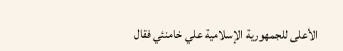الأعلى للجمهورية الإسلامية علي خامنئي فقال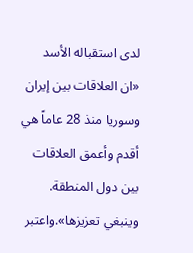لدى استقباله الأسد «ان العلاقات بين إيران وسوريا منذ 28 عاماً هي أقدم وأعمق العلاقات بين دول المنطقة. وينبغي تعزيزها».واعتبر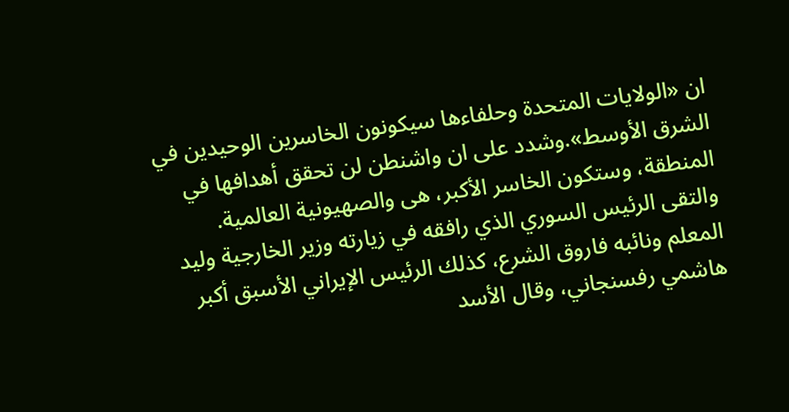ان «الولايات المتحدة وحلفاءها سيكونون الخاسرين الوحيدين في الشرق الأوسط».وشدد على ان واشنطن لن تحقق أهدافها في المنطقة، وستكون الخاسر الأكبر، هى والصهيونية العالمية.
والتقى الرئيس السوري الذي رافقه في زيارته وزير الخارجية وليد المعلم ونائبه فاروق الشرع، كذلك الرئيس الإيراني الأسبق أكبر هاشمي رفسنجاني، وقال الأسد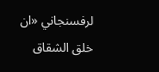لرفسنجاني «ان خلق الشقاق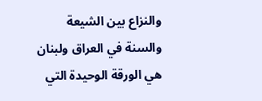والنزاع بين الشيعة والسنة في العراق ولبنان هي الورقة الوحيدة التي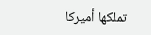تملكها أميركا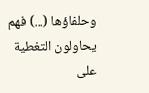وحلفاؤها (...) فهم يحاولون التغطية على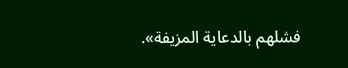فشلهم بالدعاية المزيفة».